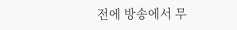전에 방송에서 무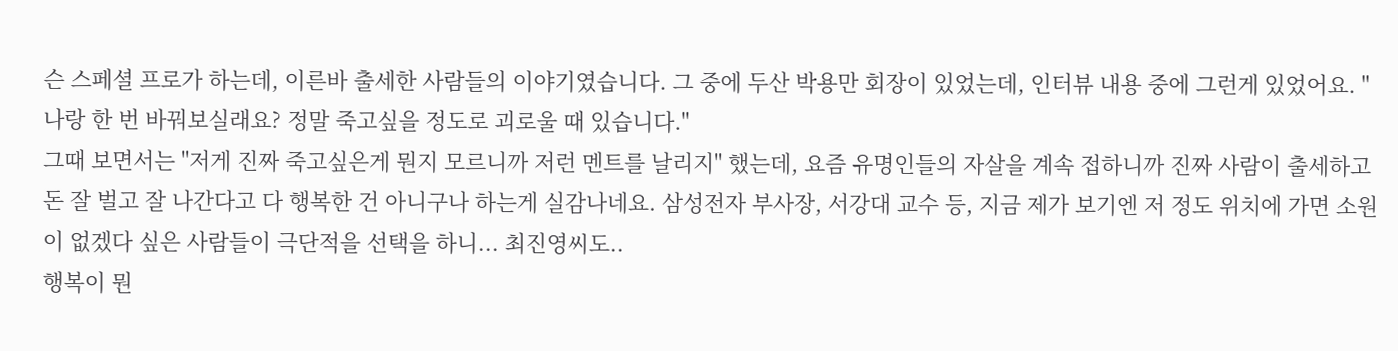슨 스페셜 프로가 하는데, 이른바 출세한 사람들의 이야기였습니다. 그 중에 두산 박용만 회장이 있었는데, 인터뷰 내용 중에 그런게 있었어요. "나랑 한 번 바꿔보실래요? 정말 죽고싶을 정도로 괴로울 때 있습니다."
그때 보면서는 "저게 진짜 죽고싶은게 뭔지 모르니까 저런 멘트를 날리지" 했는데, 요즘 유명인들의 자살을 계속 접하니까 진짜 사람이 출세하고 돈 잘 벌고 잘 나간다고 다 행복한 건 아니구나 하는게 실감나네요. 삼성전자 부사장, 서강대 교수 등, 지금 제가 보기엔 저 정도 위치에 가면 소원이 없겠다 싶은 사람들이 극단적을 선택을 하니... 최진영씨도..
행복이 뭔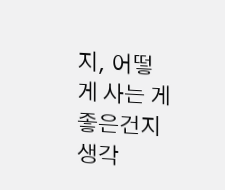지, 어떻게 사는 게 좋은건지 생각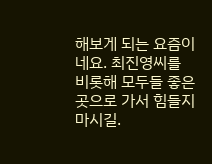해보게 되는 요즘이네요. 최진영씨를 비롯해 모두들 좋은 곳으로 가서 힘들지 마시길.